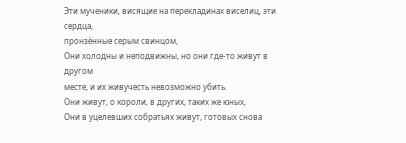Эти мученики, висящие на перекладинах виселиц, эти сердца,
пронзённые серым свинцом,
Они холодны и неподвижны, но они где-то живут в другом
месте, и их живучесть невозможно убить.
Они живут, о короли, в других, таких же юных,
Они в уцелевших собратьях живут, готовых снова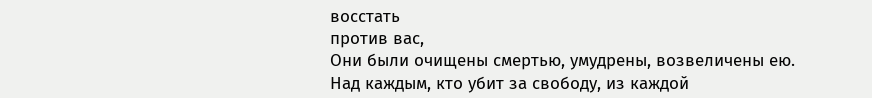восстать
против вас,
Они были очищены смертью, умудрены, возвеличены ею.
Над каждым, кто убит за свободу, из каждой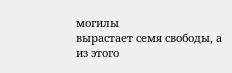могилы
вырастает семя свободы, а из этого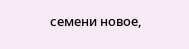семени новое,